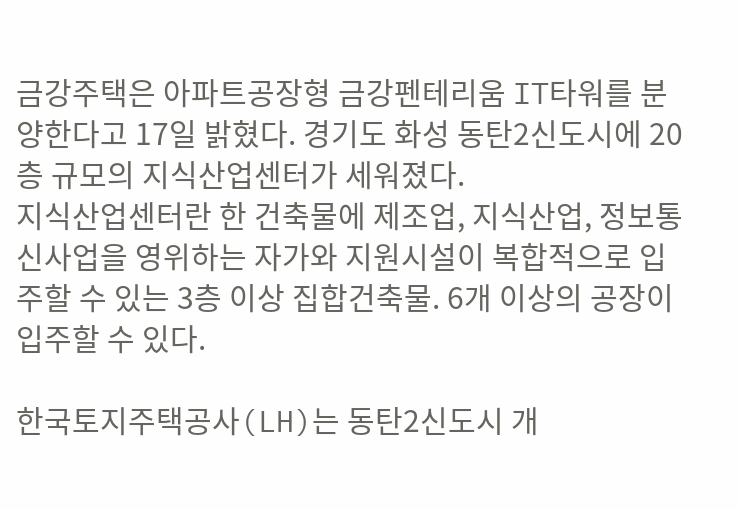금강주택은 아파트공장형 금강펜테리움 IT타워를 분양한다고 17일 밝혔다. 경기도 화성 동탄2신도시에 20층 규모의 지식산업센터가 세워졌다.
지식산업센터란 한 건축물에 제조업, 지식산업, 정보통신사업을 영위하는 자가와 지원시설이 복합적으로 입주할 수 있는 3층 이상 집합건축물. 6개 이상의 공장이 입주할 수 있다.

한국토지주택공사(LH)는 동탄2신도시 개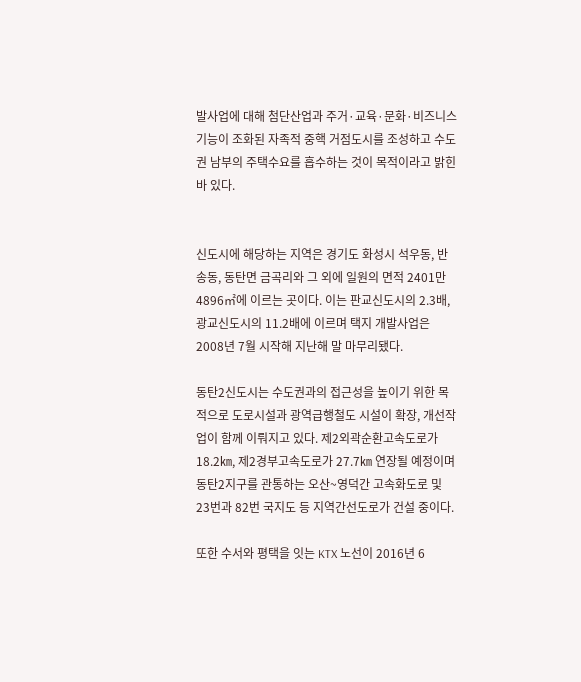발사업에 대해 첨단산업과 주거·교육·문화·비즈니스 기능이 조화된 자족적 중핵 거점도시를 조성하고 수도권 남부의 주택수요를 흡수하는 것이 목적이라고 밝힌 바 있다.


신도시에 해당하는 지역은 경기도 화성시 석우동, 반송동, 동탄면 금곡리와 그 외에 일원의 면적 2401만4896㎡에 이르는 곳이다. 이는 판교신도시의 2.3배, 광교신도시의 11.2배에 이르며 택지 개발사업은 2008년 7월 시작해 지난해 말 마무리됐다.

동탄2신도시는 수도권과의 접근성을 높이기 위한 목적으로 도로시설과 광역급행철도 시설이 확장, 개선작업이 함께 이뤄지고 있다. 제2외곽순환고속도로가 18.2㎞, 제2경부고속도로가 27.7㎞ 연장될 예정이며 동탄2지구를 관통하는 오산~영덕간 고속화도로 및 23번과 82번 국지도 등 지역간선도로가 건설 중이다.

또한 수서와 평택을 잇는 KTX 노선이 2016년 6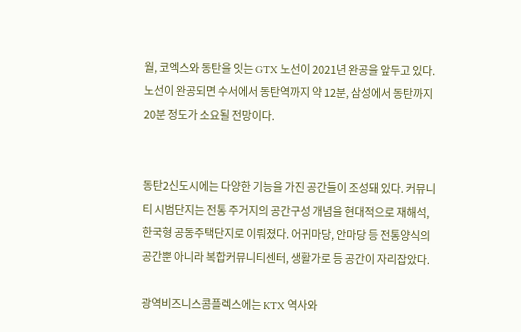월, 코엑스와 동탄을 잇는 GTX 노선이 2021년 완공을 앞두고 있다. 노선이 완공되면 수서에서 동탄역까지 약 12분, 삼성에서 동탄까지 20분 정도가 소요될 전망이다.


동탄2신도시에는 다양한 기능을 가진 공간들이 조성돼 있다. 커뮤니티 시범단지는 전통 주거지의 공간구성 개념을 현대적으로 재해석, 한국형 공동주택단지로 이뤄졌다. 어귀마당, 안마당 등 전통양식의 공간뿐 아니라 복합커뮤니티센터, 생활가로 등 공간이 자리잡았다.

광역비즈니스콤플렉스에는 KTX 역사와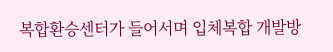복합환승센터가 들어서며 입체복합 개발방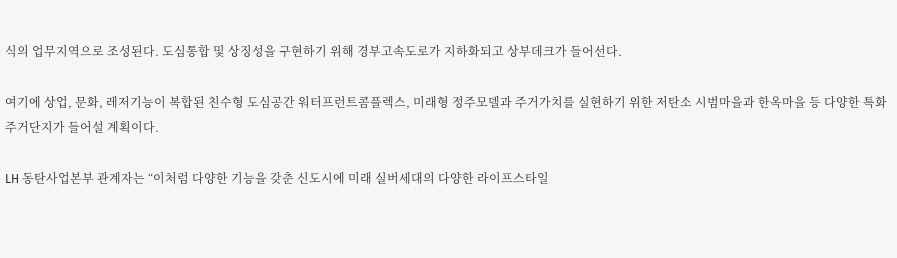식의 업무지역으로 조성된다. 도심통합 및 상징성을 구현하기 위해 경부고속도로가 지하화되고 상부데크가 들어선다.

여기에 상업, 문화, 레저기능이 복합된 친수형 도심공간 워터프런트콤플렉스, 미래형 정주모델과 주거가치를 실현하기 위한 저탄소 시범마을과 한옥마을 등 다양한 특화주거단지가 들어설 계획이다.

LH 동탄사업본부 관계자는 “이처럼 다양한 기능을 갖춘 신도시에 미래 실버세대의 다양한 라이프스타일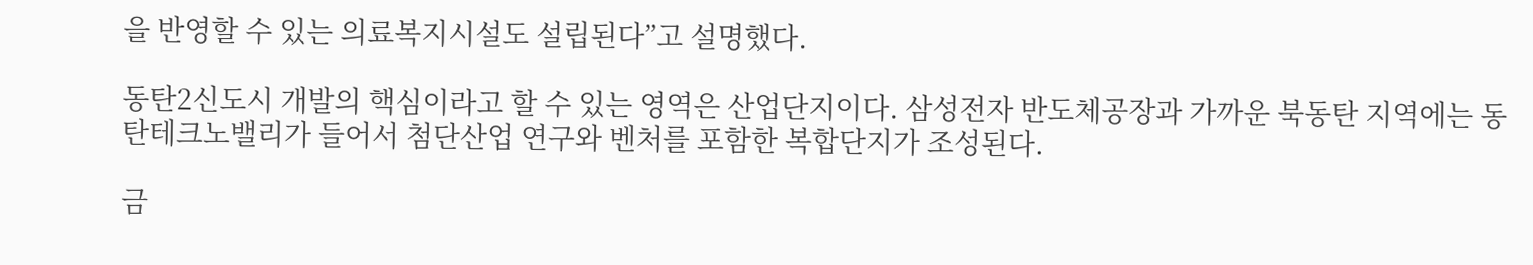을 반영할 수 있는 의료복지시설도 설립된다”고 설명했다.

동탄2신도시 개발의 핵심이라고 할 수 있는 영역은 산업단지이다. 삼성전자 반도체공장과 가까운 북동탄 지역에는 동탄테크노밸리가 들어서 첨단산업 연구와 벤처를 포함한 복합단지가 조성된다.

금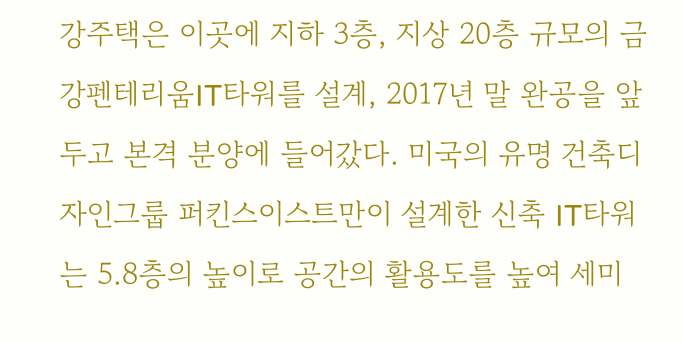강주택은 이곳에 지하 3층, 지상 20층 규모의 금강펜테리움IT타워를 설계, 2017년 말 완공을 앞두고 본격 분양에 들어갔다. 미국의 유명 건축디자인그룹 퍼킨스이스트만이 설계한 신축 IT타워는 5.8층의 높이로 공간의 활용도를 높여 세미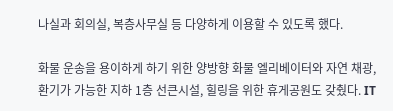나실과 회의실, 복층사무실 등 다양하게 이용할 수 있도록 했다.

화물 운송을 용이하게 하기 위한 양방향 화물 엘리베이터와 자연 채광, 환기가 가능한 지하 1층 선큰시설, 힐링을 위한 휴게공원도 갖췄다. IT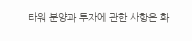타워 분양과 투자에 관한 사항은 화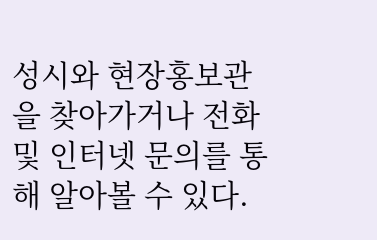성시와 현장홍보관을 찾아가거나 전화 및 인터넷 문의를 통해 알아볼 수 있다.